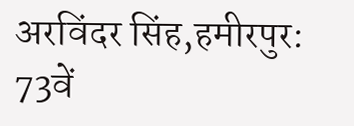अरविंदर सिंह,हमीरपुर: 73वें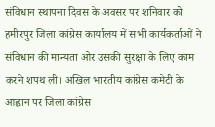संविधान स्थापना दिवस के अवसर पर शनिवार को हमीरपुर जिला कांग्रेस कार्यालय में सभी कार्यकर्ताओं ने संविधान की मान्यता ओर उसकी सुरक्षा के लिए काम करने शपथ ली। अखिल भारतीय कांग्रेस कमेटी के आह्वान पर जिला कांग्रेस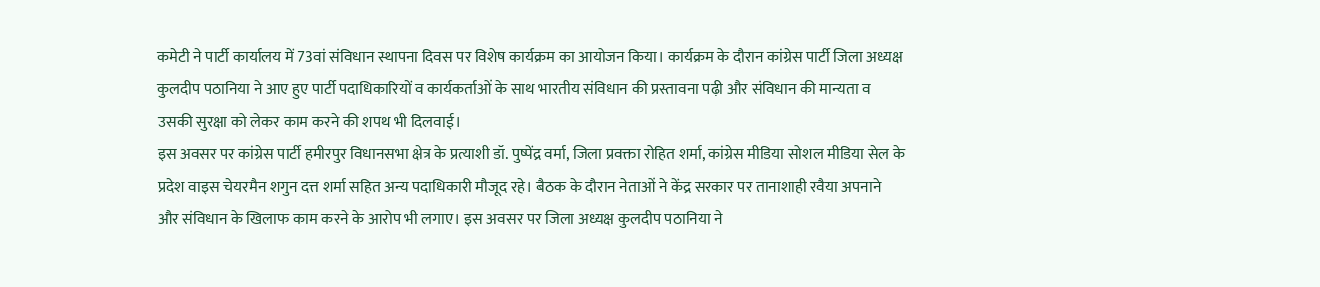कमेटी ने पार्टी कार्यालय में 73वां संविधान स्थापना दिवस पर विशेष कार्यक्रम का आयोजन किया। कार्यक्रम के दौरान कांग्रेस पार्टी जिला अध्यक्ष कुलदीप पठानिया ने आए हुए पार्टी पदाधिकारियों व कार्यकर्ताओं के साथ भारतीय संविधान की प्रस्तावना पढ़ी और संविधान की मान्यता व उसकी सुरक्षा को लेकर काम करने की शपथ भी दिलवाई।
इस अवसर पर कांग्रेस पार्टी हमीरपुर विधानसभा क्षेत्र के प्रत्याशी डॉ. पुष्पेंद्र वर्मा, जिला प्रवक्ता रोहित शर्मा, कांग्रेस मीडिया सोशल मीडिया सेल के प्रदेश वाइस चेयरमैन शगुन दत्त शर्मा सहित अन्य पदाधिकारी मौजूद रहे। बैठक के दौरान नेताओं ने केंद्र सरकार पर तानाशाही रवैया अपनाने और संविधान के खिलाफ काम करने के आरोप भी लगाए। इस अवसर पर जिला अध्यक्ष कुलदीप पठानिया ने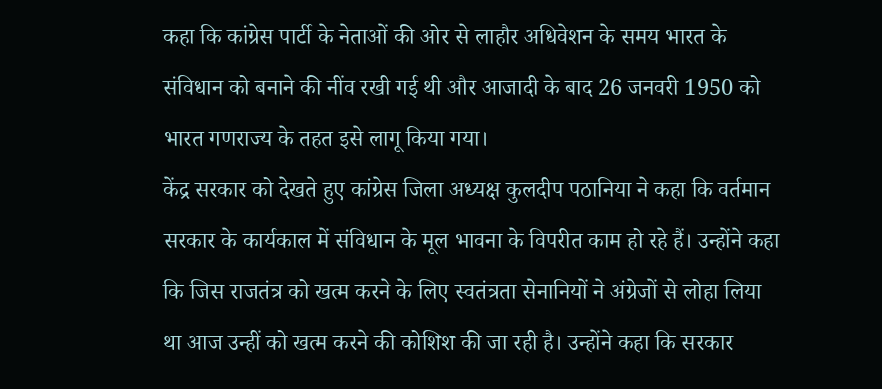कहा कि कांग्रेस पार्टी के नेताओं की ओर से लाहौर अधिवेशन के समय भारत के संविधान को बनाने की नींव रखी गई थी और आजादी के बाद 26 जनवरी 1950 को भारत गणराज्य के तहत इसे लागू किया गया।
केंद्र सरकार को देखते हुए कांग्रेस जिला अध्यक्ष कुलदीप पठानिया ने कहा कि वर्तमान सरकार के कार्यकाल में संविधान के मूल भावना के विपरीत काम हो रहे हैं। उन्होंने कहा कि जिस राजतंत्र को खत्म करने के लिए स्वतंत्रता सेनानियों ने अंग्रेजों से लोहा लिया था आज उन्हीं को खत्म करने की कोशिश की जा रही है। उन्होंने कहा कि सरकार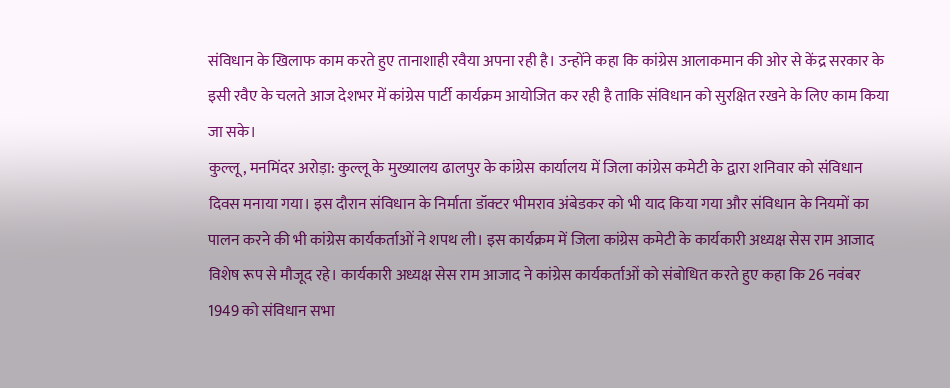संविधान के खिलाफ काम करते हुए तानाशाही रवैया अपना रही है। उन्होंने कहा कि कांग्रेस आलाकमान की ओर से केंद्र सरकार के इसी रवैए के चलते आज देशभर में कांग्रेस पार्टी कार्यक्रम आयोजित कर रही है ताकि संविधान को सुरक्षित रखने के लिए काम किया जा सके।
कुल्लू, मनमिंदर अरोड़ा: कुल्लू के मुख्यालय ढालपुर के कांग्रेस कार्यालय में जिला कांग्रेस कमेटी के द्वारा शनिवार को संविधान दिवस मनाया गया। इस दौरान संविधान के निर्माता डॉक्टर भीमराव अंबेडकर को भी याद किया गया और संविधान के नियमों का पालन करने की भी कांग्रेस कार्यकर्ताओं ने शपथ ली। इस कार्यक्रम में जिला कांग्रेस कमेटी के कार्यकारी अध्यक्ष सेस राम आजाद विशेष रूप से मौजूद रहे। कार्यकारी अध्यक्ष सेस राम आजाद ने कांग्रेस कार्यकर्ताओं को संबोधित करते हुए कहा कि 26 नवंबर 1949 को संविधान सभा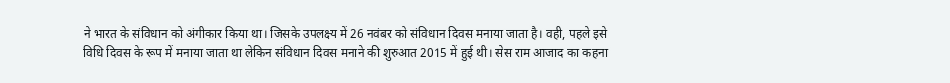ने भारत के संविधान को अंगीकार किया था। जिसके उपलक्ष्य में 26 नवंबर को संविधान दिवस मनाया जाता है। वही, पहले इसे विधि दिवस के रूप में मनाया जाता था लेकिन संविधान दिवस मनाने की शुरुआत 2015 में हुई थी। सेस राम आजाद का कहना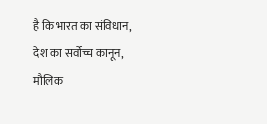है कि भारत का संविधान, देश का सर्वोच्च कानून, मौलिक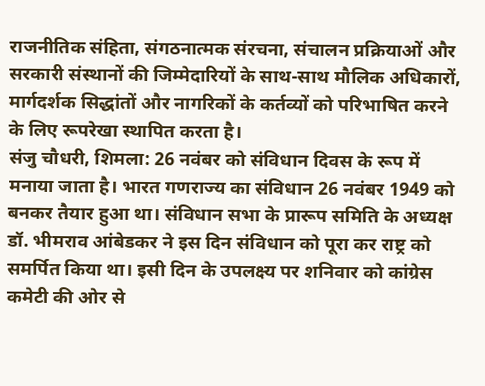राजनीतिक संहिता, संगठनात्मक संरचना, संचालन प्रक्रियाओं और सरकारी संस्थानों की जिम्मेदारियों के साथ-साथ मौलिक अधिकारों, मार्गदर्शक सिद्धांतों और नागरिकों के कर्तव्यों को परिभाषित करने के लिए रूपरेखा स्थापित करता है।
संजु चौधरी, शिमला: 26 नवंबर को संविधान दिवस के रूप में मनाया जाता है। भारत गणराज्य का संविधान 26 नवंबर 1949 को बनकर तैयार हुआ था। संविधान सभा के प्रारूप समिति के अध्यक्ष डॉ. भीमराव आंबेडकर ने इस दिन संविधान को पूरा कर राष्ट्र को समर्पित किया था। इसी दिन के उपलक्ष्य पर शनिवार को कांग्रेस कमेटी की ओर से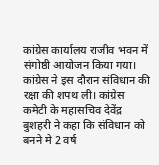कांग्रेस कार्यालय राजीव भवन में संगोष्ठी आयोजन किया गया। कांग्रेस ने इस दौरान संविधान की रक्षा की शपथ ली। कांग्रेस कमेटी के महासचिव देवेंद्र बुशहरी ने कहा कि संविधान को बनने मे 2 वर्ष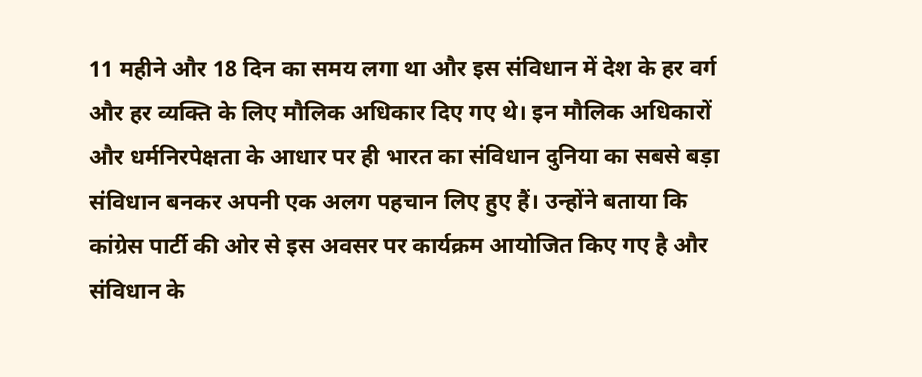11 महीने और 18 दिन का समय लगा था और इस संविधान में देश के हर वर्ग और हर व्यक्ति के लिए मौलिक अधिकार दिए गए थे। इन मौलिक अधिकारों और धर्मनिरपेक्षता के आधार पर ही भारत का संविधान दुनिया का सबसे बड़ा संविधान बनकर अपनी एक अलग पहचान लिए हुए हैं। उन्होंने बताया कि कांग्रेस पार्टी की ओर से इस अवसर पर कार्यक्रम आयोजित किए गए है और संविधान के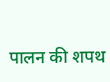पालन की शपथ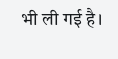भी ली गई है।